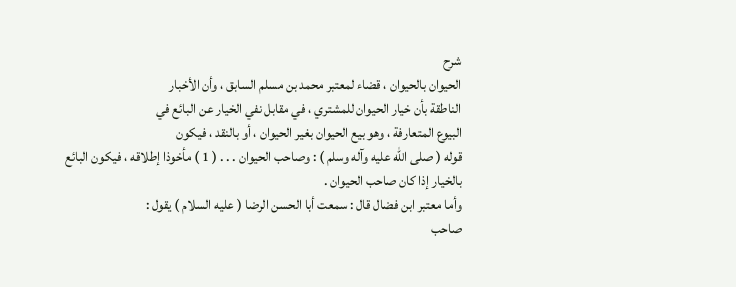شرح
الحيوان بالحيوان ، قضاء لمعتبر محمد بن مسلم السابق ، وأن الأخبار
الناطقة بأن خيار الحيوان للمشتري ، في مقابل نفي الخيار عن البائع في
البيوع المتعارفة ، وهو بيع الحيوان بغير الحيوان ، أو بالنقد ، فيكون
قوله ( صلى الله عليه وآله وسلم ) : وصاحب الحيوان . . . ( 1 ) مأخوذا إطلاقه ، فيكون البائع
بالخيار إذا كان صاحب الحيوان .
وأما معتبر ابن فضال قال : سمعت أبا الحسن الرضا ( عليه السلام ) يقول :
صاحب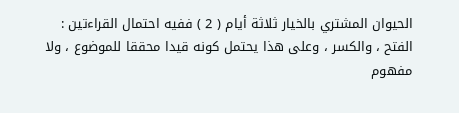الحيوان المشتري بالخيار ثلاثة أيام ( 2 ) ففيه احتمال القراءتين :
الفتح ، والكسر ، وعلى هذا يحتمل كونه قيدا محققا للموضوع ، ولا مفهوم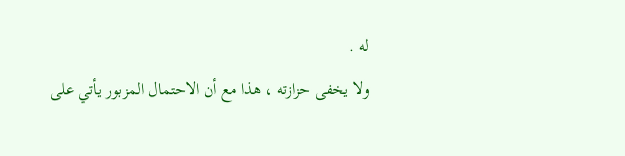له .
ولا يخفى حزازته ، هذا مع أن الاحتمال المزبور يأتي على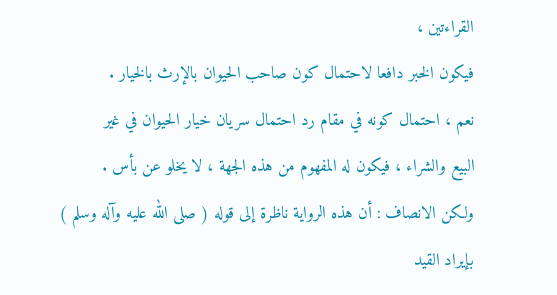القراءتين ،
فيكون الخبر دافعا لاحتمال كون صاحب الحيوان بالإرث بالخيار .
نعم ، احتمال كونه في مقام رد احتمال سريان خيار الحيوان في غير
البيع والشراء ، فيكون له المفهوم من هذه الجهة ، لا يخلو عن بأس .
ولكن الانصاف : أن هذه الرواية ناظرة إلى قوله ( صلى الله عليه وآله وسلم ) بإيراد القيد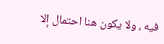فيه ، ولا يكون هنا احتمال إلا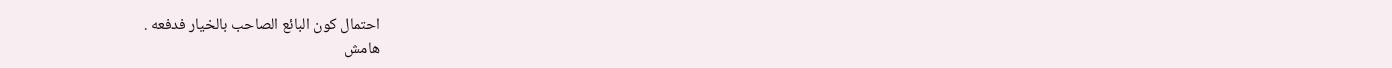احتمال كون البائع الصاحب بالخيار فدفعه .
هامش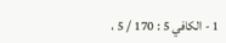1 - الكافي 5 : 170 / 5 ،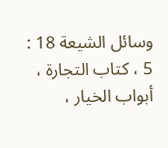وسائل الشيعة 18 : 5 ، كتاب التجارة ، أبواب الخيار ،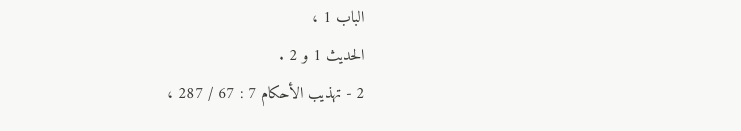الباب 1 ،
الحديث 1 و 2 .
2 - تهذيب الأحكام 7 : 67 / 287 ،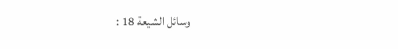وسائل الشيعة 18 :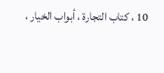10 ، كتاب التجارة ، أبواب الخيار ،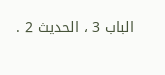الباب 3 ، الحديث 2 .